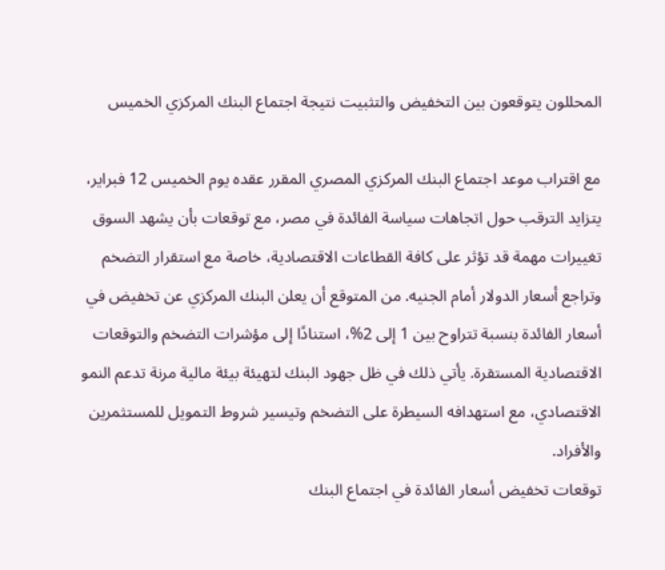المحللون يتوقعون بين التخفيض والتثبيت نتيجة اجتماع البنك المركزي الخميس

مع اقتراب موعد اجتماع البنك المركزي المصري المقرر عقده يوم الخميس 12 فبراير، يتزايد الترقب حول اتجاهات سياسة الفائدة في مصر، مع توقعات بأن يشهد السوق تغييرات مهمة قد تؤثر على كافة القطاعات الاقتصادية، خاصة مع استقرار التضخم وتراجع أسعار الدولار أمام الجنيه. من المتوقع أن يعلن البنك المركزي عن تخفيض في أسعار الفائدة بنسبة تتراوح بين 1 إلى 2%، استنادًا إلى مؤشرات التضخم والتوقعات الاقتصادية المستقرة. يأتي ذلك في ظل جهود البنك لتهيئة بيئة مالية مرنة تدعم النمو الاقتصادي، مع استهدافه السيطرة على التضخم وتيسير شروط التمويل للمستثمرين والأفراد.
توقعات تخفيض أسعار الفائدة في اجتماع البنك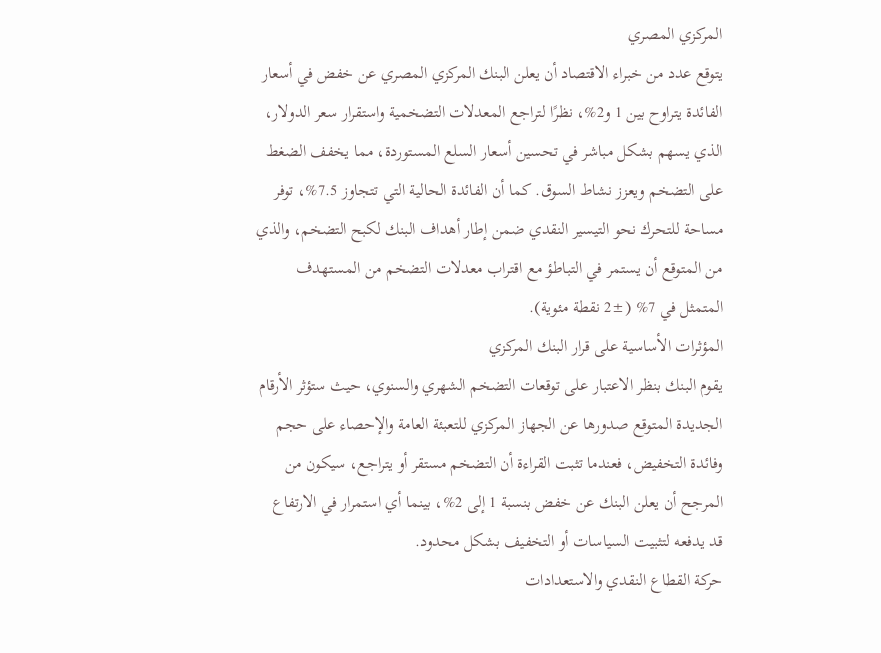المركزي المصري
يتوقع عدد من خبراء الاقتصاد أن يعلن البنك المركزي المصري عن خفض في أسعار الفائدة يتراوح بين 1 و2%، نظرًا لتراجع المعدلات التضخمية واستقرار سعر الدولار، الذي يسهم بشكل مباشر في تحسين أسعار السلع المستوردة، مما يخفف الضغط على التضخم ويعزز نشاط السوق. كما أن الفائدة الحالية التي تتجاوز 7.5%، توفر مساحة للتحرك نحو التيسير النقدي ضمن إطار أهداف البنك لكبح التضخم، والذي من المتوقع أن يستمر في التباطؤ مع اقتراب معدلات التضخم من المستهدف المتمثل في 7% (±2 نقطة مئوية).
المؤثرات الأساسية على قرار البنك المركزي
يقوم البنك بنظر الاعتبار على توقعات التضخم الشهري والسنوي، حيث ستؤثر الأرقام الجديدة المتوقع صدورها عن الجهاز المركزي للتعبئة العامة والإحصاء على حجم وفائدة التخفيض، فعندما تثبت القراءة أن التضخم مستقر أو يتراجع، سيكون من المرجح أن يعلن البنك عن خفض بنسبة 1 إلى 2%، بينما أي استمرار في الارتفاع قد يدفعه لتثبيت السياسات أو التخفيف بشكل محدود.
حركة القطاع النقدي والاستعدادات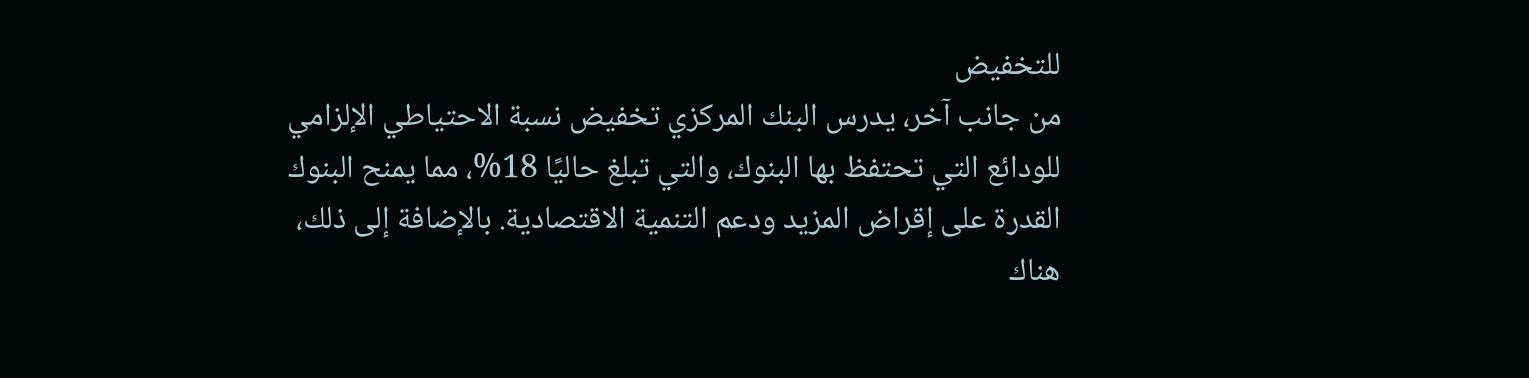للتخفيض
من جانب آخر، يدرس البنك المركزي تخفيض نسبة الاحتياطي الإلزامي للودائع التي تحتفظ بها البنوك، والتي تبلغ حاليًا 18%، مما يمنح البنوك القدرة على إقراض المزيد ودعم التنمية الاقتصادية. بالإضافة إلى ذلك، هناك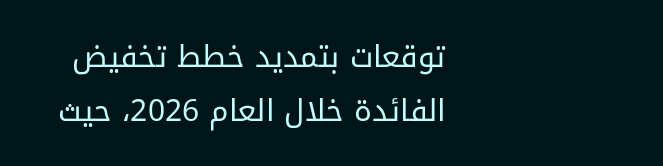توقعات بتمديد خطط تخفيض الفائدة خلال العام 2026، حيث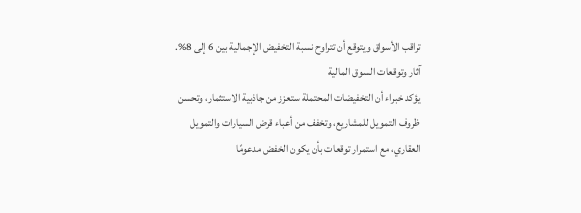تراقب الأسواق ويتوقع أن تتراوح نسبة التخفيض الإجمالية بين 6 إلى 8%.
آثار وتوقعات السوق المالية
يؤكد خبراء أن التخفيضات المحتملة ستعزز من جاذبية الاستثمار، وتحسن ظروف التمويل للمشاريع، وتخفف من أعباء قرض السيارات والتمويل العقاري، مع استمرار توقعات بأن يكون الخفض مدعومًا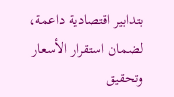بتدابير اقتصادية داعمة، لضمان استقرار الأسعار وتحقيق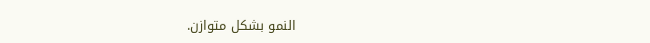النمو بشكل متوازن.